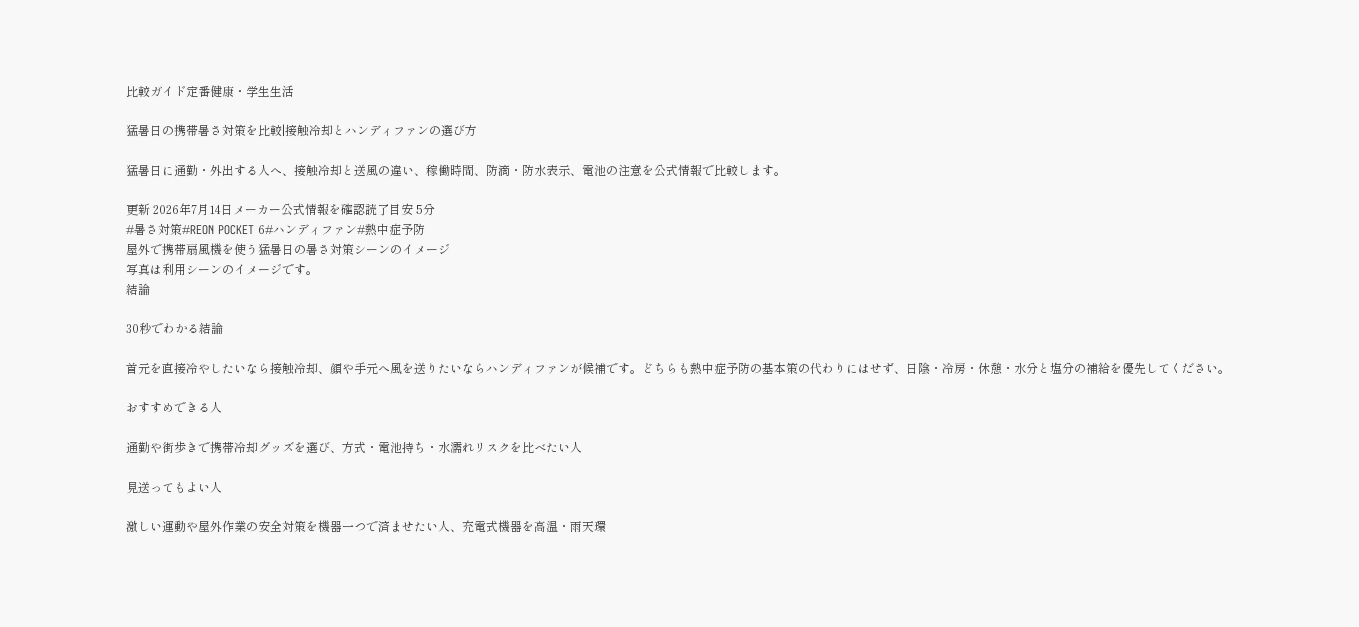比較ガイド定番健康・学生生活

猛暑日の携帯暑さ対策を比較|接触冷却とハンディファンの選び方

猛暑日に通勤・外出する人へ、接触冷却と送風の違い、稼働時間、防滴・防水表示、電池の注意を公式情報で比較します。

更新 2026年7月14日メーカー公式情報を確認読了目安 5分
#暑さ対策#REON POCKET 6#ハンディファン#熱中症予防
屋外で携帯扇風機を使う猛暑日の暑さ対策シーンのイメージ
写真は利用シーンのイメージです。
結論

30秒でわかる結論

首元を直接冷やしたいなら接触冷却、顔や手元へ風を送りたいならハンディファンが候補です。どちらも熱中症予防の基本策の代わりにはせず、日陰・冷房・休憩・水分と塩分の補給を優先してください。

おすすめできる人

通勤や街歩きで携帯冷却グッズを選び、方式・電池持ち・水濡れリスクを比べたい人

見送ってもよい人

激しい運動や屋外作業の安全対策を機器一つで済ませたい人、充電式機器を高温・雨天環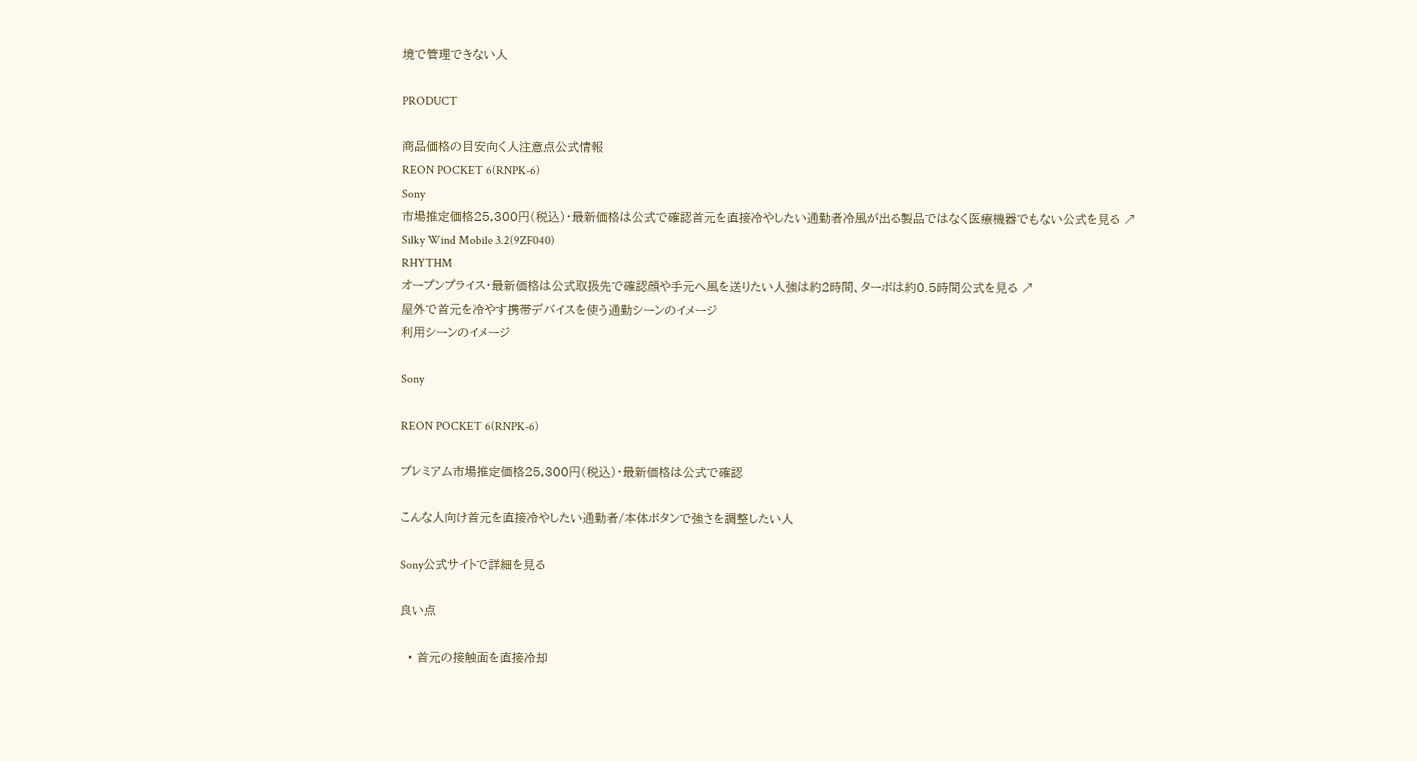境で管理できない人

PRODUCT

商品価格の目安向く人注意点公式情報
REON POCKET 6(RNPK-6)
Sony
市場推定価格25,300円(税込)・最新価格は公式で確認首元を直接冷やしたい通勤者冷風が出る製品ではなく医療機器でもない公式を見る ↗
Silky Wind Mobile 3.2(9ZF040)
RHYTHM
オープンプライス・最新価格は公式取扱先で確認顔や手元へ風を送りたい人強は約2時間、ターボは約0.5時間公式を見る ↗
屋外で首元を冷やす携帯デバイスを使う通勤シーンのイメージ
利用シーンのイメージ

Sony

REON POCKET 6(RNPK-6)

プレミアム市場推定価格25,300円(税込)・最新価格は公式で確認

こんな人向け首元を直接冷やしたい通勤者/本体ボタンで強さを調整したい人

Sony公式サイトで詳細を見る

良い点

  • 首元の接触面を直接冷却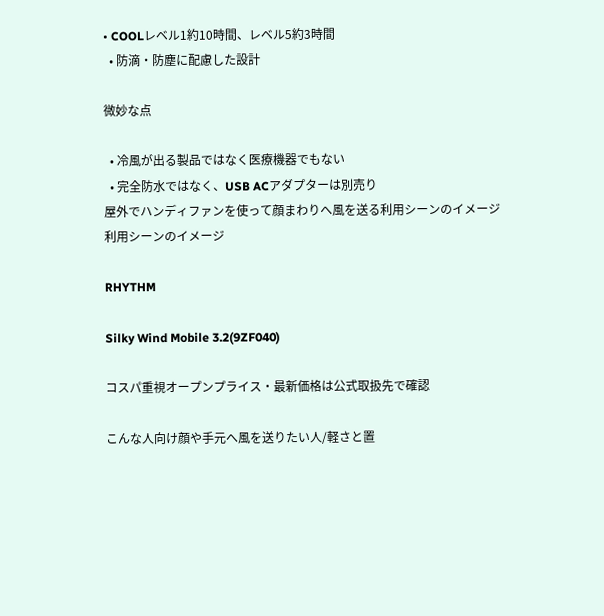• COOLレベル1約10時間、レベル5約3時間
  • 防滴・防塵に配慮した設計

微妙な点

  • 冷風が出る製品ではなく医療機器でもない
  • 完全防水ではなく、USB ACアダプターは別売り
屋外でハンディファンを使って顔まわりへ風を送る利用シーンのイメージ
利用シーンのイメージ

RHYTHM

Silky Wind Mobile 3.2(9ZF040)

コスパ重視オープンプライス・最新価格は公式取扱先で確認

こんな人向け顔や手元へ風を送りたい人/軽さと置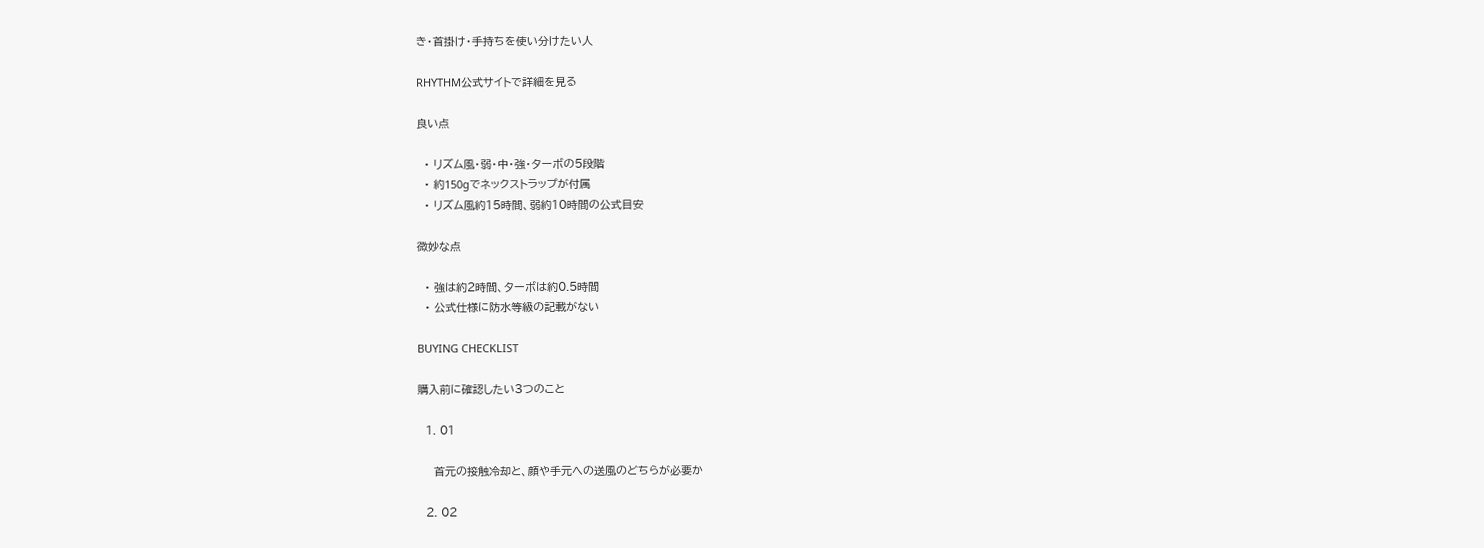き・首掛け・手持ちを使い分けたい人

RHYTHM公式サイトで詳細を見る

良い点

  • リズム風・弱・中・強・ターボの5段階
  • 約150gでネックストラップが付属
  • リズム風約15時間、弱約10時間の公式目安

微妙な点

  • 強は約2時間、ターボは約0.5時間
  • 公式仕様に防水等級の記載がない

BUYING CHECKLIST

購入前に確認したい3つのこと

  1. 01

    首元の接触冷却と、顔や手元への送風のどちらが必要か

  2. 02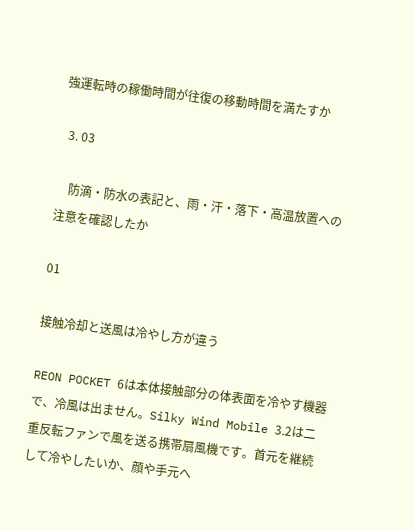強運転時の稼働時間が往復の移動時間を満たすか

  3. 03

    防滴・防水の表記と、雨・汗・落下・高温放置への注意を確認したか

01

接触冷却と送風は冷やし方が違う

REON POCKET 6は本体接触部分の体表面を冷やす機器で、冷風は出ません。Silky Wind Mobile 3.2は二重反転ファンで風を送る携帯扇風機です。首元を継続して冷やしたいか、顔や手元へ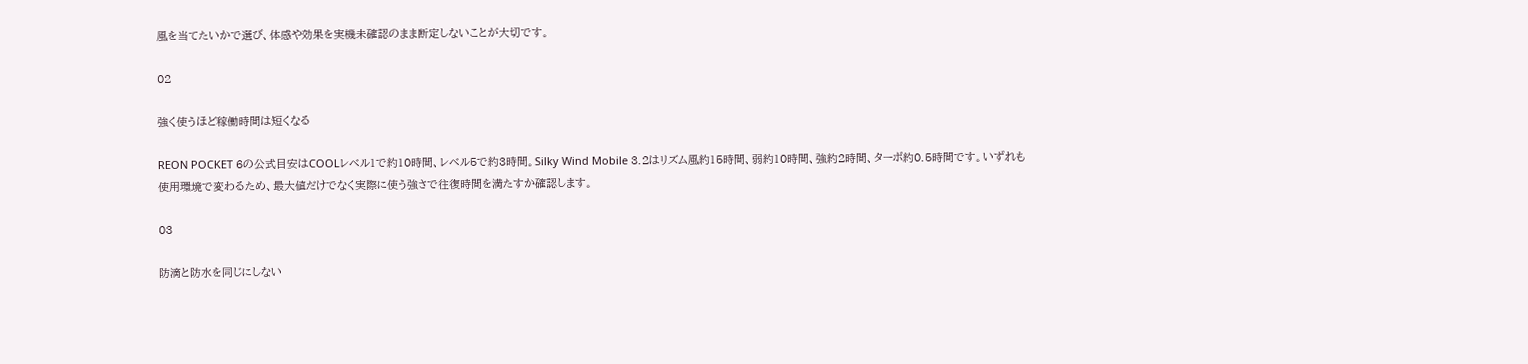風を当てたいかで選び、体感や効果を実機未確認のまま断定しないことが大切です。

02

強く使うほど稼働時間は短くなる

REON POCKET 6の公式目安はCOOLレベル1で約10時間、レベル5で約3時間。Silky Wind Mobile 3.2はリズム風約15時間、弱約10時間、強約2時間、ターボ約0.5時間です。いずれも使用環境で変わるため、最大値だけでなく実際に使う強さで往復時間を満たすか確認します。

03

防滴と防水を同じにしない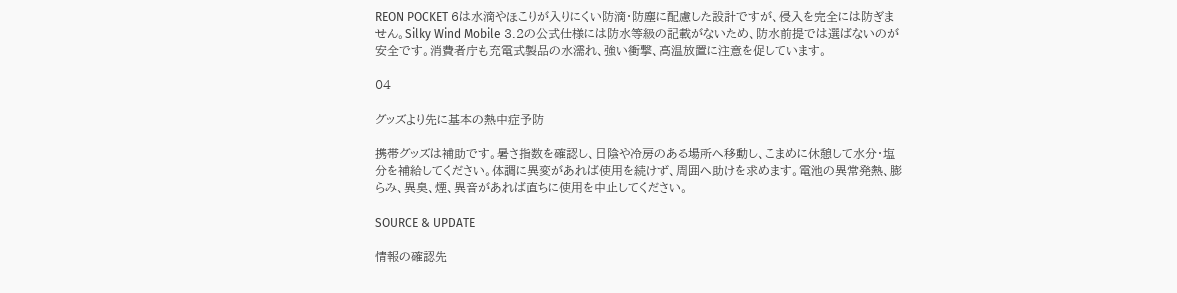REON POCKET 6は水滴やほこりが入りにくい防滴・防塵に配慮した設計ですが、侵入を完全には防ぎません。Silky Wind Mobile 3.2の公式仕様には防水等級の記載がないため、防水前提では選ばないのが安全です。消費者庁も充電式製品の水濡れ、強い衝撃、高温放置に注意を促しています。

04

グッズより先に基本の熱中症予防

携帯グッズは補助です。暑さ指数を確認し、日陰や冷房のある場所へ移動し、こまめに休憩して水分・塩分を補給してください。体調に異変があれば使用を続けず、周囲へ助けを求めます。電池の異常発熱、膨らみ、異臭、煙、異音があれば直ちに使用を中止してください。

SOURCE & UPDATE

情報の確認先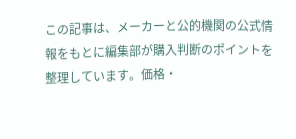この記事は、メーカーと公的機関の公式情報をもとに編集部が購入判断のポイントを整理しています。価格・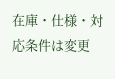在庫・仕様・対応条件は変更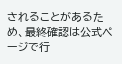されることがあるため、最終確認は公式ページで行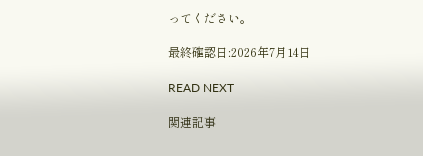ってください。

最終確認日:2026年7月14日

READ NEXT

関連記事